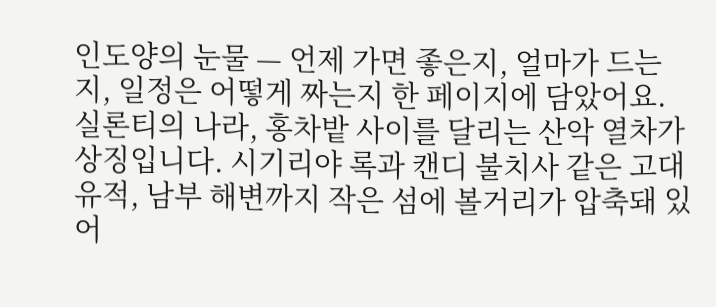인도양의 눈물 — 언제 가면 좋은지, 얼마가 드는지, 일정은 어떻게 짜는지 한 페이지에 담았어요.
실론티의 나라, 홍차밭 사이를 달리는 산악 열차가 상징입니다. 시기리야 록과 캔디 불치사 같은 고대 유적, 남부 해변까지 작은 섬에 볼거리가 압축돼 있어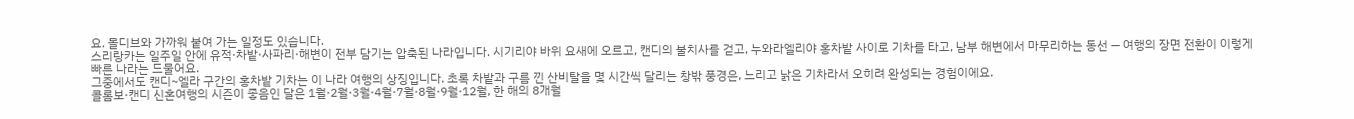요. 몰디브와 가까워 붙여 가는 일정도 있습니다.
스리랑카는 일주일 안에 유적·차밭·사파리·해변이 전부 담기는 압축된 나라입니다. 시기리야 바위 요새에 오르고, 캔디의 불치사를 걷고, 누와라엘리야 홍차밭 사이로 기차를 타고, 남부 해변에서 마무리하는 동선 — 여행의 장면 전환이 이렇게 빠른 나라는 드물어요.
그중에서도 캔디~엘라 구간의 홍차밭 기차는 이 나라 여행의 상징입니다. 초록 차밭과 구름 낀 산비탈을 몇 시간씩 달리는 창밖 풍경은, 느리고 낡은 기차라서 오히려 완성되는 경험이에요.
콜롬보·캔디 신혼여행의 시즌이 좋음인 달은 1월·2월·3월·4월·7월·8월·9월·12월, 한 해의 8개월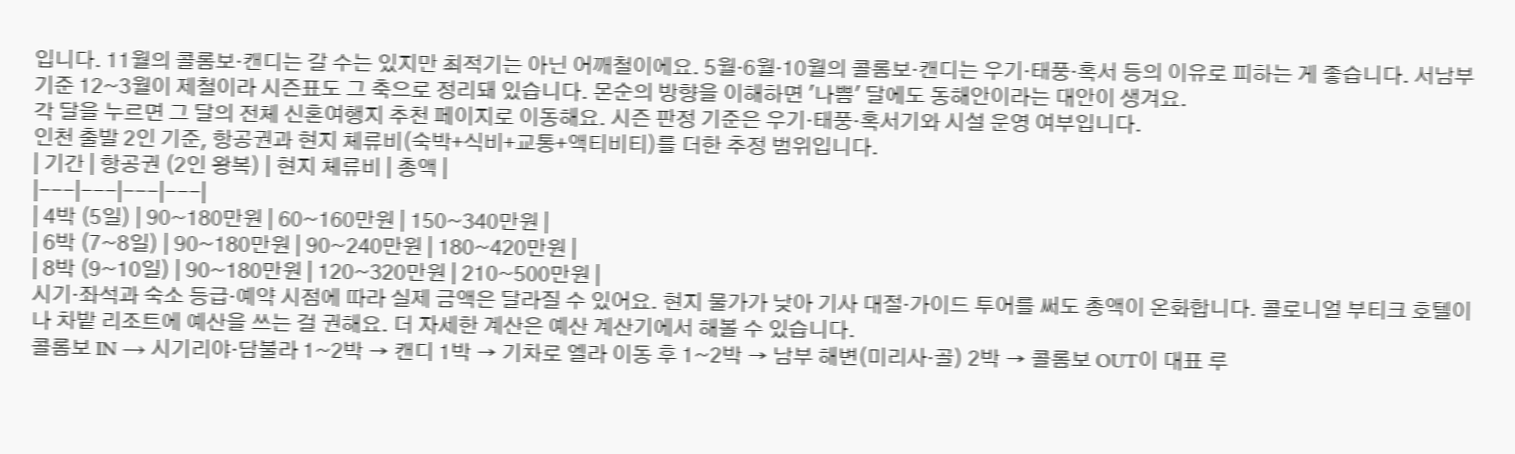입니다. 11월의 콜롬보·캔디는 갈 수는 있지만 최적기는 아닌 어깨철이에요. 5월·6월·10월의 콜롬보·캔디는 우기·태풍·혹서 등의 이유로 피하는 게 좋습니다. 서남부 기준 12~3월이 제철이라 시즌표도 그 축으로 정리돼 있습니다. 몬순의 방향을 이해하면 '나쁨' 달에도 동해안이라는 대안이 생겨요.
각 달을 누르면 그 달의 전체 신혼여행지 추천 페이지로 이동해요. 시즌 판정 기준은 우기·태풍·혹서기와 시설 운영 여부입니다.
인천 출발 2인 기준, 항공권과 현지 체류비(숙박+식비+교통+액티비티)를 더한 추정 범위입니다.
| 기간 | 항공권 (2인 왕복) | 현지 체류비 | 총액 |
|---|---|---|---|
| 4박 (5일) | 90~180만원 | 60~160만원 | 150~340만원 |
| 6박 (7~8일) | 90~180만원 | 90~240만원 | 180~420만원 |
| 8박 (9~10일) | 90~180만원 | 120~320만원 | 210~500만원 |
시기·좌석과 숙소 등급·예약 시점에 따라 실제 금액은 달라질 수 있어요. 현지 물가가 낮아 기사 대절·가이드 투어를 써도 총액이 온화합니다. 콜로니얼 부티크 호텔이나 차밭 리조트에 예산을 쓰는 걸 권해요. 더 자세한 계산은 예산 계산기에서 해볼 수 있습니다.
콜롬보 IN → 시기리야·담불라 1~2박 → 캔디 1박 → 기차로 엘라 이동 후 1~2박 → 남부 해변(미리사·골) 2박 → 콜롬보 OUT이 대표 루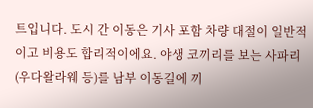트입니다. 도시 간 이동은 기사 포함 차량 대절이 일반적이고 비용도 합리적이에요. 야생 코끼리를 보는 사파리(우다왈라웨 등)를 남부 이동길에 끼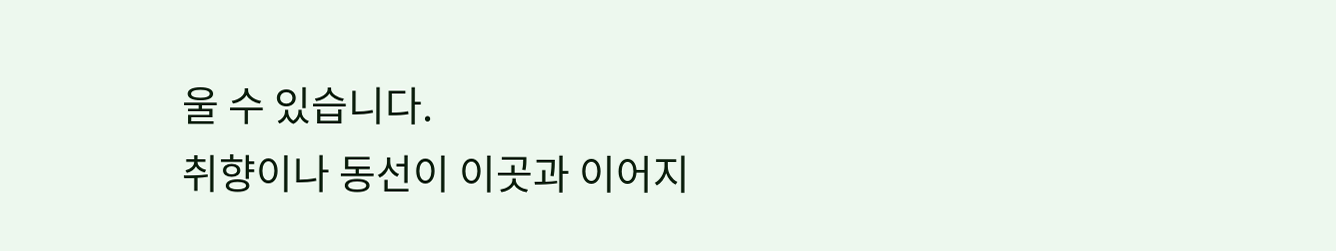울 수 있습니다.
취향이나 동선이 이곳과 이어지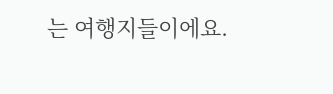는 여행지들이에요.